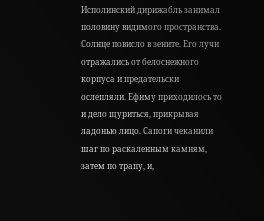Исполинский дирижабль занимал половину видимого пространства. Солнце повисло в зените. Его лучи отражались от белоснежного корпуса и предательски ослепляли. Ефиму приходилось то и дело щуриться, прикрывая ладонью лицо. Сапоги чеканили шаг по раскаленным камням, затем по трапу, и,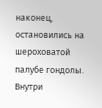наконец, остановились на шероховатой палубе гондолы. Внутри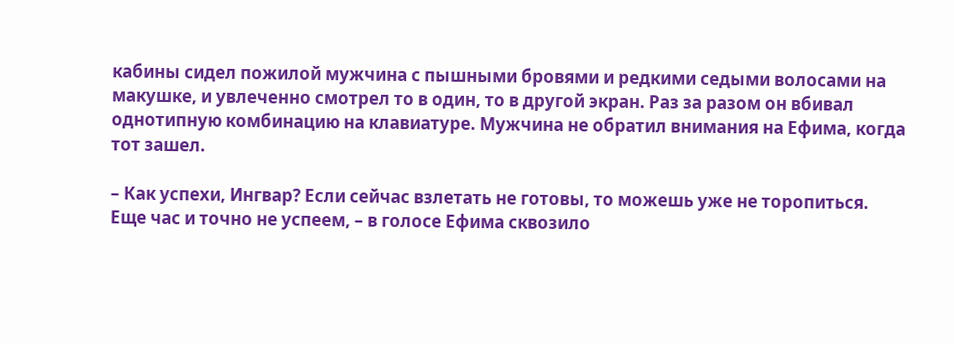кабины сидел пожилой мужчина с пышными бровями и редкими седыми волосами на макушке, и увлеченно смотрел то в один, то в другой экран. Раз за разом он вбивал однотипную комбинацию на клавиатуре. Мужчина не обратил внимания на Ефима, когда тот зашел.

– Как успехи, Ингвар? Если сейчас взлетать не готовы, то можешь уже не торопиться. Еще час и точно не успеем, – в голосе Ефима сквозило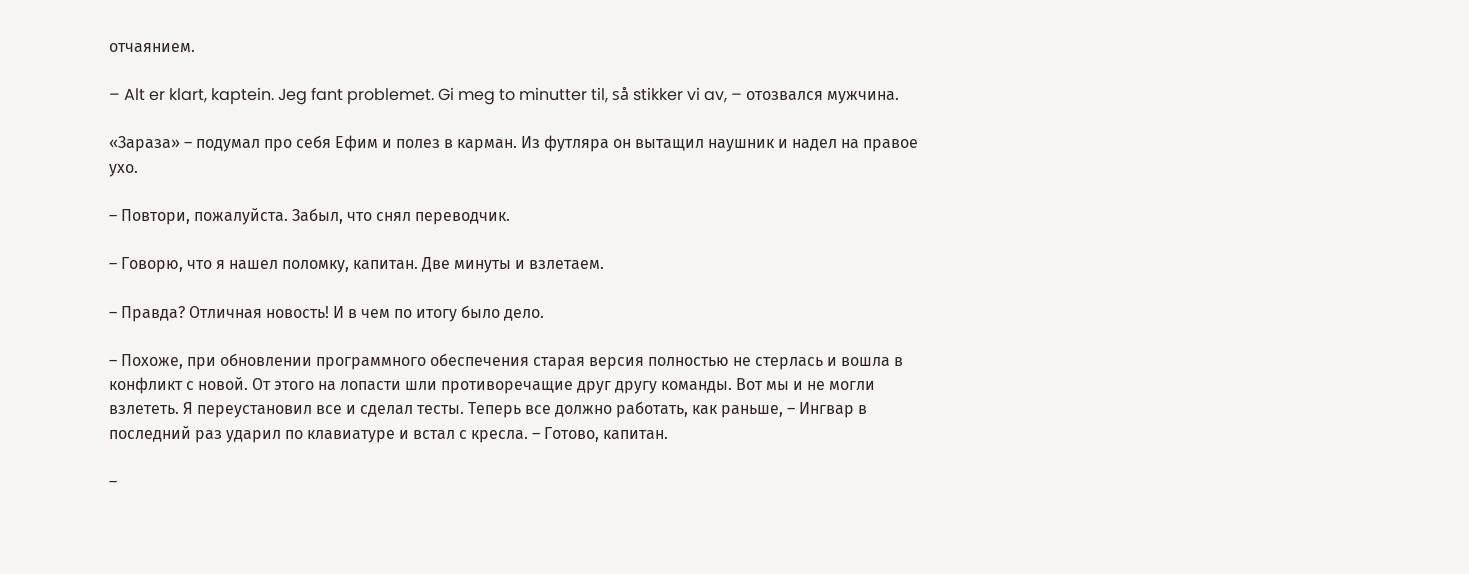отчаянием.

– Alt er klart, kaptein. Jeg fant problemet. Gi meg to minutter til, så stikker vi av, – отозвался мужчина.

«Зараза» – подумал про себя Ефим и полез в карман. Из футляра он вытащил наушник и надел на правое ухо.

– Повтори, пожалуйста. Забыл, что снял переводчик.

– Говорю, что я нашел поломку, капитан. Две минуты и взлетаем.

– Правда? Отличная новость! И в чем по итогу было дело.

– Похоже, при обновлении программного обеспечения старая версия полностью не стерлась и вошла в конфликт с новой. От этого на лопасти шли противоречащие друг другу команды. Вот мы и не могли взлететь. Я переустановил все и сделал тесты. Теперь все должно работать, как раньше, – Ингвар в последний раз ударил по клавиатуре и встал с кресла. – Готово, капитан.

–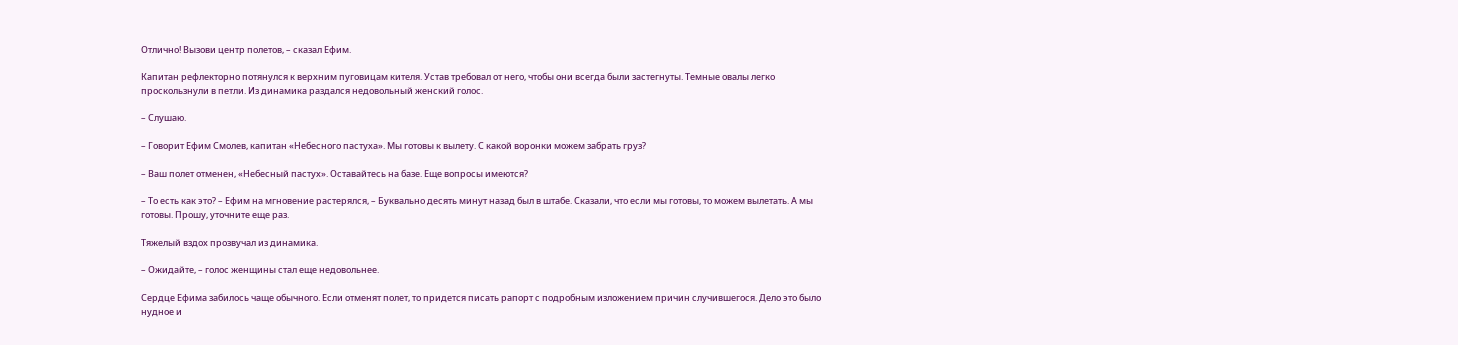Отлично! Вызови центр полетов, – сказал Ефим.

Капитан рефлекторно потянулся к верхним пуговицам кителя. Устав требовал от него, чтобы они всегда были застегнуты. Темные овалы легко проскользнули в петли. Из динамика раздался недовольный женский голос.

– Слушаю.

– Говорит Ефим Смолев, капитан «Небесного пастуха». Мы готовы к вылету. С какой воронки можем забрать груз?

– Ваш полет отменен, «Небесный пастух». Оставайтесь на базе. Еще вопросы имеются?

– То есть как это? – Ефим на мгновение растерялся, – Буквально десять минут назад был в штабе. Сказали, что если мы готовы, то можем вылетать. А мы готовы. Прошу, уточните еще раз.

Тяжелый вздох прозвучал из динамика.

– Ожидайте, – голос женщины стал еще недовольнее.

Сердце Ефима забилось чаще обычного. Если отменят полет, то придется писать рапорт с подробным изложением причин случившегося. Дело это было нудное и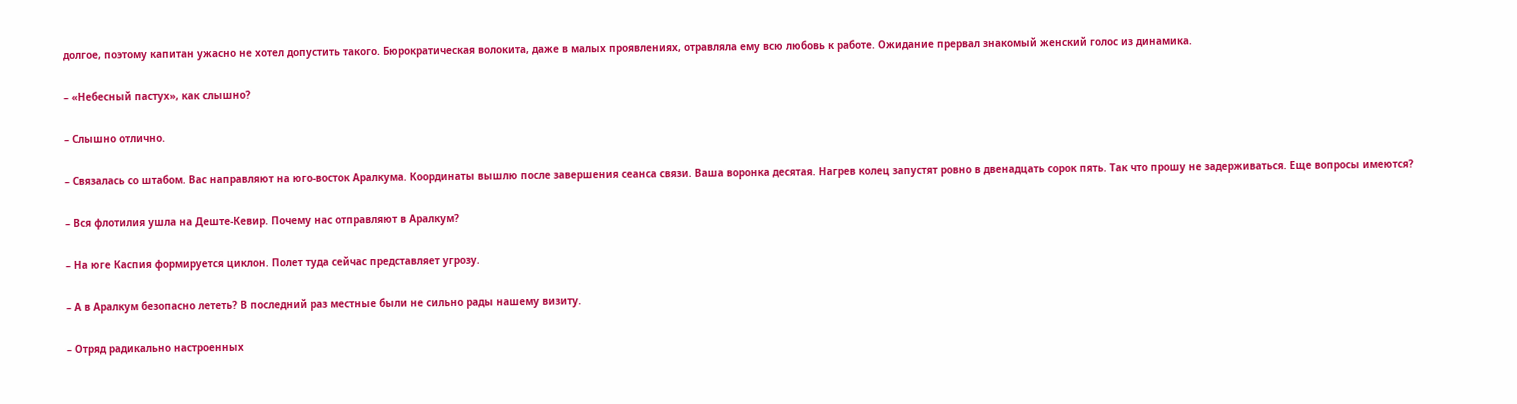долгое, поэтому капитан ужасно не хотел допустить такого. Бюрократическая волокита, даже в малых проявлениях, отравляла ему всю любовь к работе. Ожидание прервал знакомый женский голос из динамика.

– «Небесный пастух», как слышно?

– Слышно отлично.

– Связалась со штабом. Вас направляют на юго-восток Аралкума. Координаты вышлю после завершения сеанса связи. Ваша воронка десятая. Нагрев колец запустят ровно в двенадцать сорок пять. Так что прошу не задерживаться. Еще вопросы имеются?

– Вся флотилия ушла на Деште-Кевир. Почему нас отправляют в Аралкум?

– На юге Каспия формируется циклон. Полет туда сейчас представляет угрозу.

– А в Аралкум безопасно лететь? В последний раз местные были не сильно рады нашему визиту.

– Отряд радикально настроенных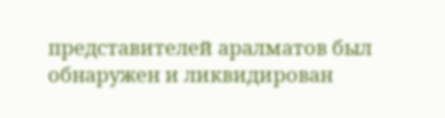представителей аралматов был обнаружен и ликвидирован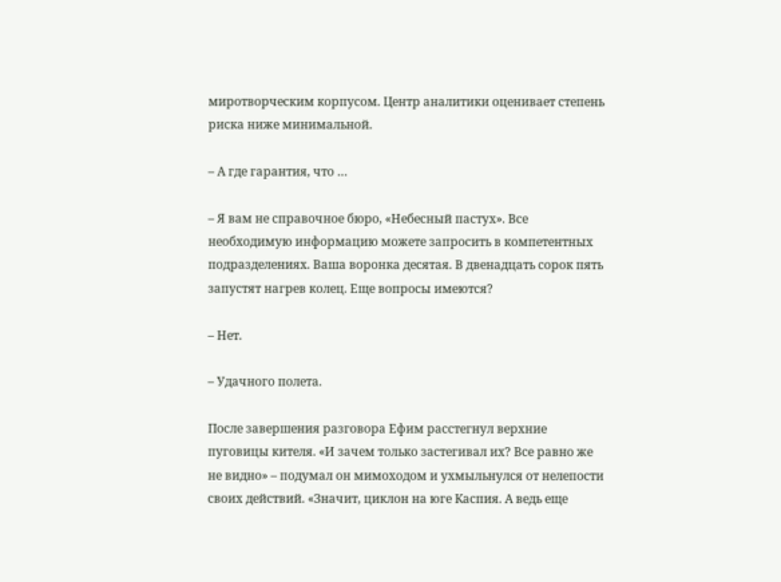миротворческим корпусом. Центр аналитики оценивает степень риска ниже минимальной.

– А где гарантия, что …

– Я вам не справочное бюро, «Небесный пастух». Все необходимую информацию можете запросить в компетентных подразделениях. Ваша воронка десятая. В двенадцать сорок пять запустят нагрев колец. Еще вопросы имеются?

– Нет.

– Удачного полета.

После завершения разговора Ефим расстегнул верхние пуговицы кителя. «И зачем только застегивал их? Все равно же не видно» – подумал он мимоходом и ухмыльнулся от нелепости своих действий. «Значит, циклон на юге Каспия. А ведь еще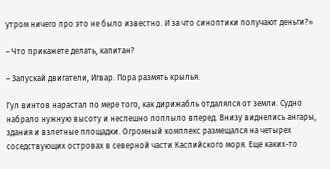утром ничего про это не было известно. И за что синоптики получают деньги?»

– Что прикажете делать, капитан?

– Запускай двигатели, Игвар. Пора размять крылья.

Гул винтов нарастал по мере того, как дирижабль отдалялся от земли. Судно набрало нужную высоту и неспешно поплыло вперед. Внизу виднелись ангары, здания и взлетные площадки. Огромный комплекс размещался на четырех соседствующих островах в северной части Каспийского моря. Еще каких-то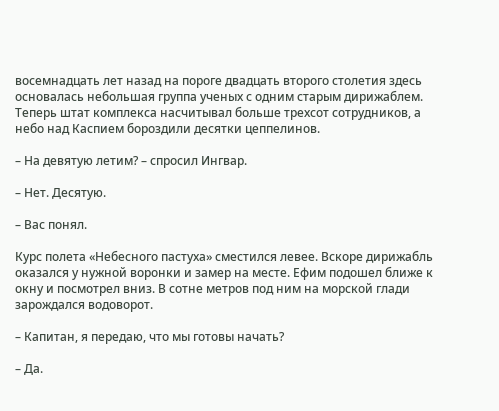восемнадцать лет назад на пороге двадцать второго столетия здесь основалась небольшая группа ученых с одним старым дирижаблем. Теперь штат комплекса насчитывал больше трехсот сотрудников, а небо над Каспием бороздили десятки цеппелинов.

– На девятую летим? – спросил Ингвар.

– Нет. Десятую.

– Вас понял.

Курс полета «Небесного пастуха» сместился левее. Вскоре дирижабль оказался у нужной воронки и замер на месте. Ефим подошел ближе к окну и посмотрел вниз. В сотне метров под ним на морской глади зарождался водоворот.

– Капитан, я передаю, что мы готовы начать?

– Да.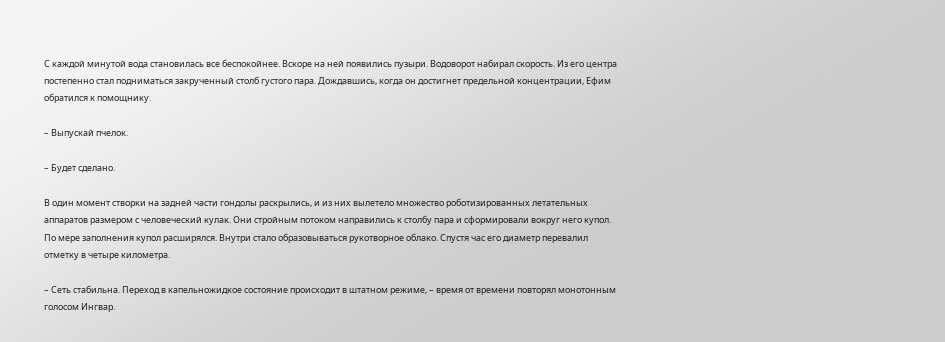С каждой минутой вода становилась все беспокойнее. Вскоре на ней появились пузыри. Водоворот набирал скорость. Из его центра постепенно стал подниматься закрученный столб густого пара. Дождавшись, когда он достигнет предельной концентрации, Ефим обратился к помощнику.

– Выпускай пчелок.

– Будет сделано.

В один момент створки на задней части гондолы раскрылись, и из них вылетело множество роботизированных летательных аппаратов размером с человеческий кулак. Они стройным потоком направились к столбу пара и сформировали вокруг него купол. По мере заполнения купол расширялся. Внутри стало образовываться рукотворное облако. Спустя час его диаметр перевалил отметку в четыре километра.

– Сеть стабильна. Переход в капельножидкое состояние происходит в штатном режиме, – время от времени повторял монотонным голосом Ингвар.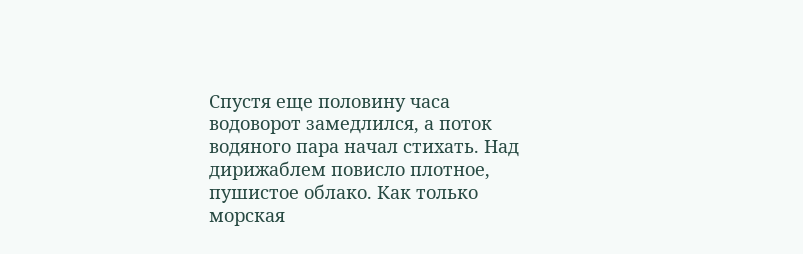Спустя еще половину часа водоворот замедлился, а поток водяного пара начал стихать. Над дирижаблем повисло плотное, пушистое облако. Как только морская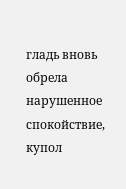гладь вновь обрела нарушенное спокойствие, купол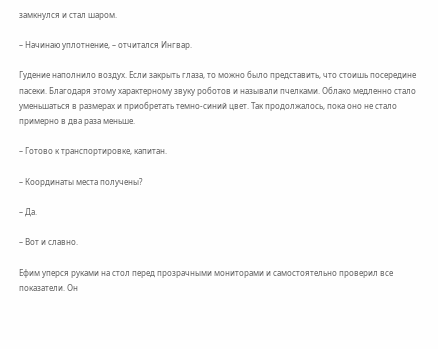замкнулся и стал шаром.

– Начинаю уплотнение, – отчитался Ингвар.

Гудение наполнило воздух. Если закрыть глаза, то можно было представить, что стоишь посередине пасеки. Благодаря этому характерному звуку роботов и называли пчелками. Облако медленно стало уменьшаться в размерах и приобретать темно-синий цвет. Так продолжалось, пока оно не стало примерно в два раза меньше.

– Готово к транспортировке, капитан.

– Координаты места получены?

– Да.

– Вот и славно.

Ефим уперся руками на стол перед прозрачными мониторами и самостоятельно проверил все показатели. Он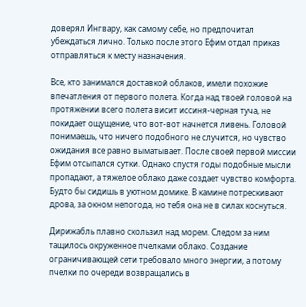доверял Ингвару, как самому себе, но предпочитал убеждаться лично. Только после этого Ефим отдал приказ отправляться к месту назначения.

Все, кто занимался доставкой облаков, имели похожие впечатления от первого полета. Когда над твоей головой на протяжении всего полета висит иссиня-черная туча, не покидает ощущение, что вот-вот начнется ливень. Головой понимаешь, что ничего подобного не случится, но чувство ожидания все равно выматывает. После своей первой миссии Ефим отсыпался сутки. Однако спустя годы подобные мысли пропадают, а тяжелое облако даже создает чувство комфорта. Будто бы сидишь в уютном домике. В камине потрескивают дрова, за окном непогода, но тебя она не в силах коснуться.

Дирижабль плавно скользил над морем. Следом за ним тащилось окруженное пчелками облако. Создание ограничивающей сети требовало много энергии, а потому пчелки по очереди возвращались в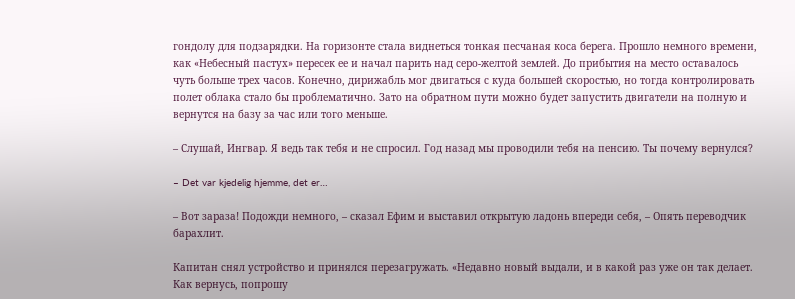гондолу для подзарядки. На горизонте стала виднеться тонкая песчаная коса берега. Прошло немного времени, как «Небесный пастух» пересек ее и начал парить над серо-желтой землей. До прибытия на место оставалось чуть больше трех часов. Конечно, дирижабль мог двигаться с куда большей скоростью, но тогда контролировать полет облака стало бы проблематично. Зато на обратном пути можно будет запустить двигатели на полную и вернутся на базу за час или того меньше.

– Слушай, Ингвар. Я ведь так тебя и не спросил. Год назад мы проводили тебя на пенсию. Ты почему вернулся?

– Det var kjedelig hjemme, det er…

– Вот зараза! Подожди немного, – сказал Ефим и выставил открытую ладонь впереди себя, – Опять переводчик барахлит.

Капитан снял устройство и принялся перезагружать. «Недавно новый выдали, и в какой раз уже он так делает. Как вернусь, попрошу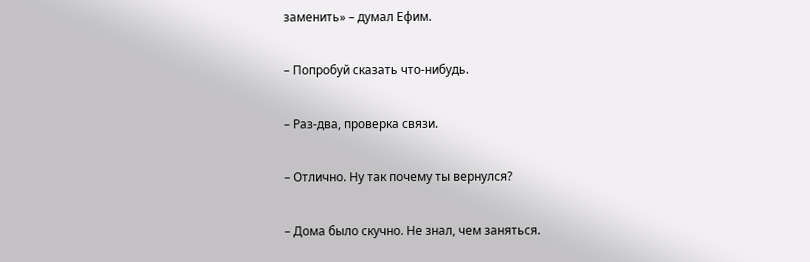заменить» – думал Ефим.

– Попробуй сказать что-нибудь.

– Раз-два, проверка связи.

– Отлично. Ну так почему ты вернулся?

– Дома было скучно. Не знал, чем заняться.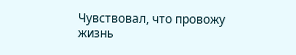Чувствовал, что провожу жизнь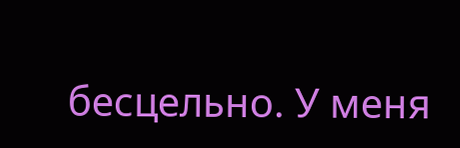бесцельно. У меня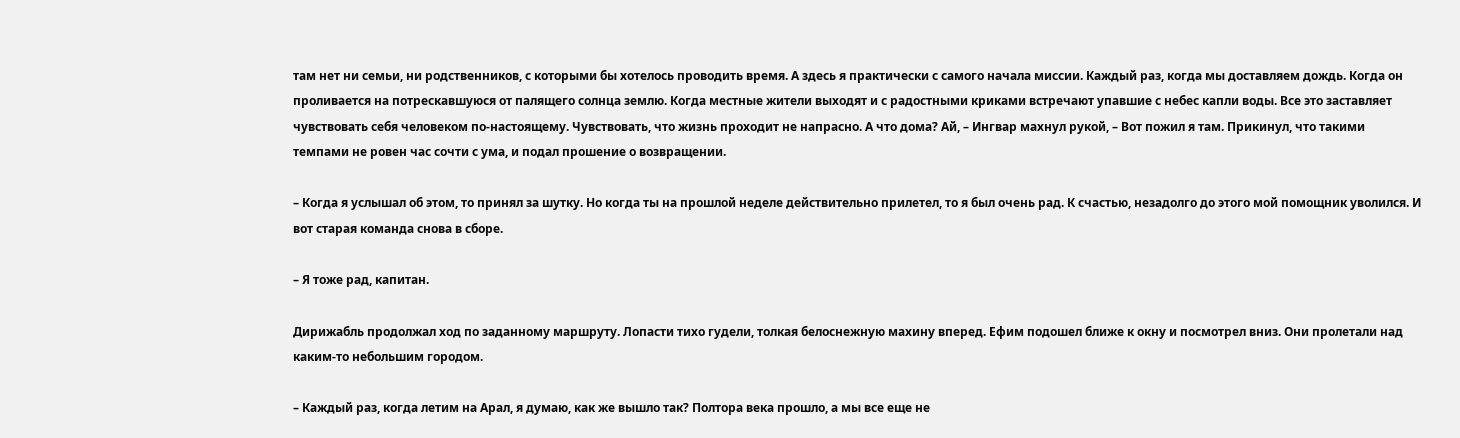там нет ни семьи, ни родственников, с которыми бы хотелось проводить время. А здесь я практически с самого начала миссии. Каждый раз, когда мы доставляем дождь. Когда он проливается на потрескавшуюся от палящего солнца землю. Когда местные жители выходят и с радостными криками встречают упавшие с небес капли воды. Все это заставляет чувствовать себя человеком по-настоящему. Чувствовать, что жизнь проходит не напрасно. А что дома? Ай, – Ингвар махнул рукой, – Вот пожил я там. Прикинул, что такими темпами не ровен час сочти с ума, и подал прошение о возвращении.

– Когда я услышал об этом, то принял за шутку. Но когда ты на прошлой неделе действительно прилетел, то я был очень рад. К счастью, незадолго до этого мой помощник уволился. И вот старая команда снова в сборе.

– Я тоже рад, капитан.

Дирижабль продолжал ход по заданному маршруту. Лопасти тихо гудели, толкая белоснежную махину вперед. Ефим подошел ближе к окну и посмотрел вниз. Они пролетали над каким-то небольшим городом.

– Каждый раз, когда летим на Арал, я думаю, как же вышло так? Полтора века прошло, а мы все еще не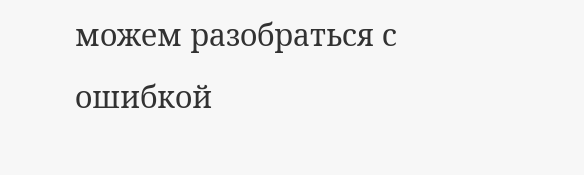можем разобраться с ошибкой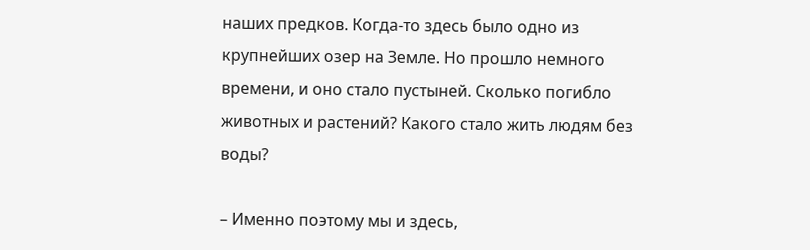наших предков. Когда-то здесь было одно из крупнейших озер на Земле. Но прошло немного времени, и оно стало пустыней. Сколько погибло животных и растений? Какого стало жить людям без воды?

– Именно поэтому мы и здесь,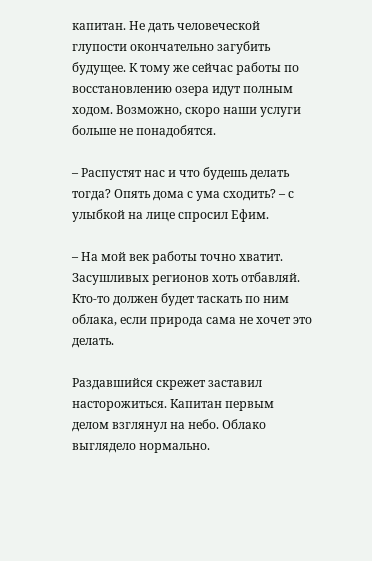капитан. Не дать человеческой глупости окончательно загубить будущее. К тому же сейчас работы по восстановлению озера идут полным ходом. Возможно, скоро наши услуги больше не понадобятся.

– Распустят нас и что будешь делать тогда? Опять дома с ума сходить? – с улыбкой на лице спросил Ефим.

– На мой век работы точно хватит. Засушливых регионов хоть отбавляй. Кто-то должен будет таскать по ним облака, если природа сама не хочет это делать.

Раздавшийся скрежет заставил насторожиться. Капитан первым делом взглянул на небо. Облако выглядело нормально.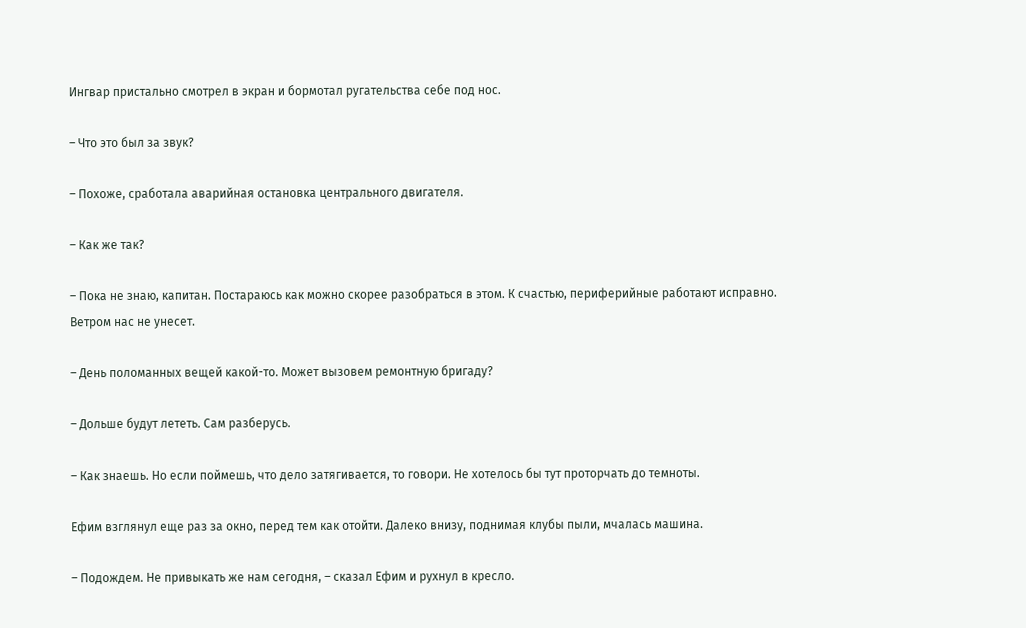Ингвар пристально смотрел в экран и бормотал ругательства себе под нос.

– Что это был за звук?

– Похоже, сработала аварийная остановка центрального двигателя.

– Как же так?

– Пока не знаю, капитан. Постараюсь как можно скорее разобраться в этом. К счастью, периферийные работают исправно. Ветром нас не унесет.

– День поломанных вещей какой-то. Может вызовем ремонтную бригаду?

– Дольше будут лететь. Сам разберусь.

– Как знаешь. Но если поймешь, что дело затягивается, то говори. Не хотелось бы тут проторчать до темноты.

Ефим взглянул еще раз за окно, перед тем как отойти. Далеко внизу, поднимая клубы пыли, мчалась машина.

– Подождем. Не привыкать же нам сегодня, – сказал Ефим и рухнул в кресло.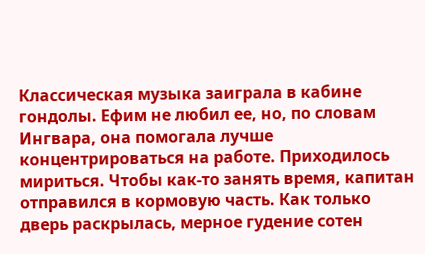Классическая музыка заиграла в кабине гондолы. Ефим не любил ее, но, по словам Ингвара, она помогала лучше концентрироваться на работе. Приходилось мириться. Чтобы как-то занять время, капитан отправился в кормовую часть. Как только дверь раскрылась, мерное гудение сотен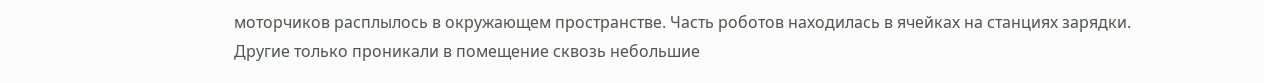моторчиков расплылось в окружающем пространстве. Часть роботов находилась в ячейках на станциях зарядки. Другие только проникали в помещение сквозь небольшие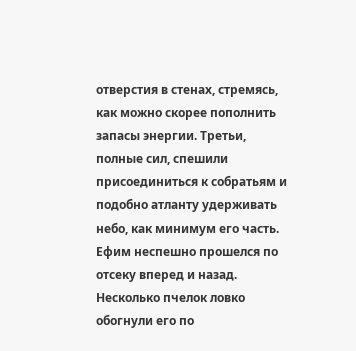отверстия в стенах, стремясь, как можно скорее пополнить запасы энергии. Третьи, полные сил, спешили присоединиться к собратьям и подобно атланту удерживать небо, как минимум его часть. Ефим неспешно прошелся по отсеку вперед и назад. Несколько пчелок ловко обогнули его по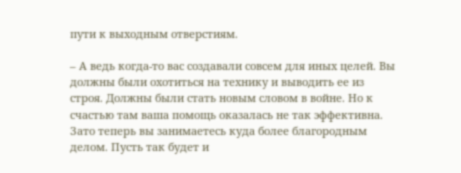пути к выходным отверстиям.

– А ведь когда-то вас создавали совсем для иных целей. Вы должны были охотиться на технику и выводить ее из строя. Должны были стать новым словом в войне. Но к счастью там ваша помощь оказалась не так эффективна. Зато теперь вы занимаетесь куда более благородным делом. Пусть так будет и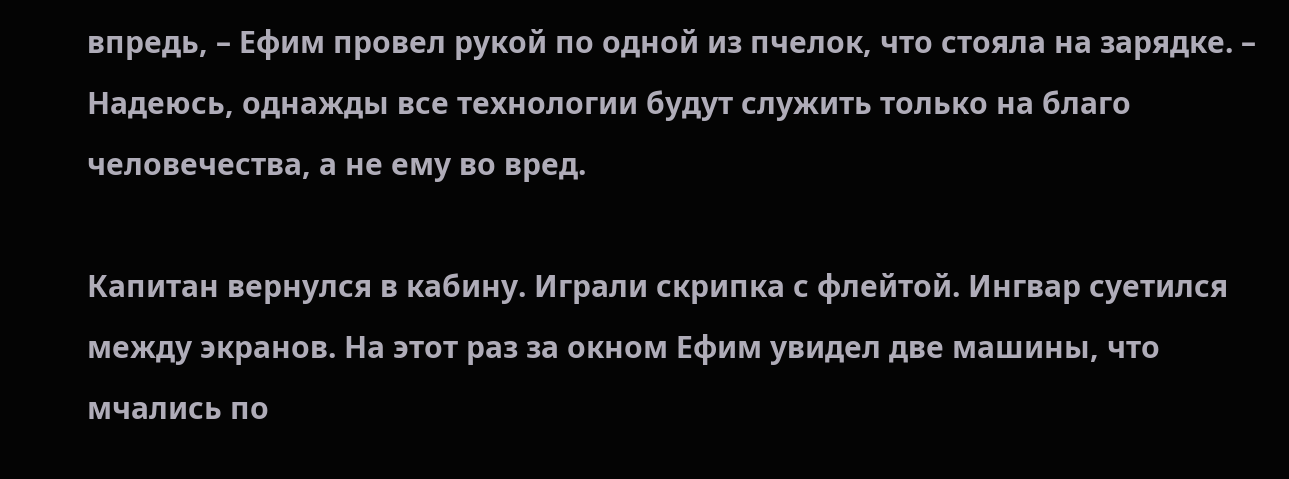впредь, – Ефим провел рукой по одной из пчелок, что стояла на зарядке. – Надеюсь, однажды все технологии будут служить только на благо человечества, а не ему во вред.

Капитан вернулся в кабину. Играли скрипка с флейтой. Ингвар суетился между экранов. На этот раз за окном Ефим увидел две машины, что мчались по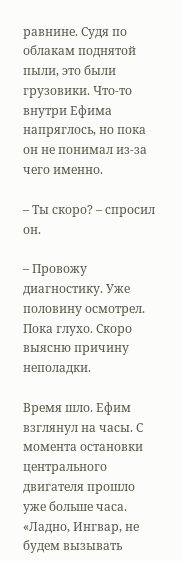равнине. Судя по облакам поднятой пыли, это были грузовики. Что-то внутри Ефима напряглось, но пока он не понимал из-за чего именно.

– Ты скоро? – спросил он.

– Провожу диагностику. Уже половину осмотрел. Пока глухо. Скоро выясню причину неполадки.

Время шло. Ефим взглянул на часы. С момента остановки центрального двигателя прошло уже больше часа. «Ладно, Ингвар, не будем вызывать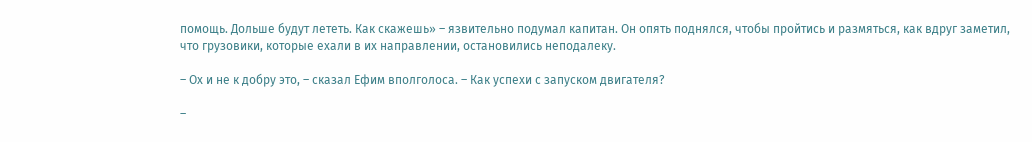помощь. Дольше будут лететь. Как скажешь» – язвительно подумал капитан. Он опять поднялся, чтобы пройтись и размяться, как вдруг заметил, что грузовики, которые ехали в их направлении, остановились неподалеку.

– Ох и не к добру это, – сказал Ефим вполголоса. – Как успехи с запуском двигателя?

–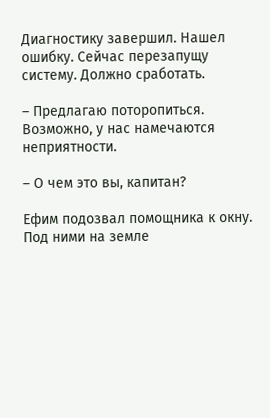Диагностику завершил. Нашел ошибку. Сейчас перезапущу систему. Должно сработать.

– Предлагаю поторопиться. Возможно, у нас намечаются неприятности.

– О чем это вы, капитан?

Ефим подозвал помощника к окну. Под ними на земле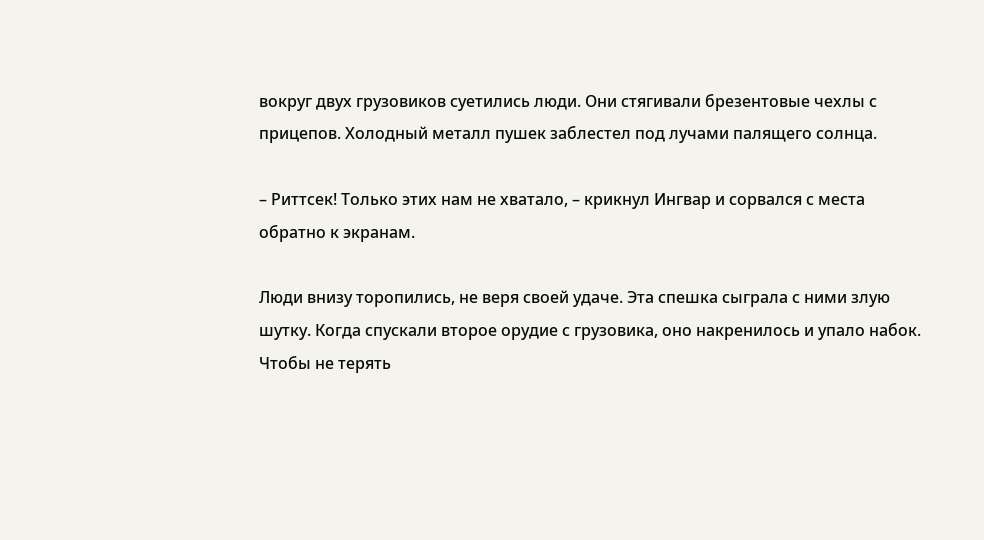вокруг двух грузовиков суетились люди. Они стягивали брезентовые чехлы с прицепов. Холодный металл пушек заблестел под лучами палящего солнца.

– Риттсек! Только этих нам не хватало, – крикнул Ингвар и сорвался с места обратно к экранам.

Люди внизу торопились, не веря своей удаче. Эта спешка сыграла с ними злую шутку. Когда спускали второе орудие с грузовика, оно накренилось и упало набок. Чтобы не терять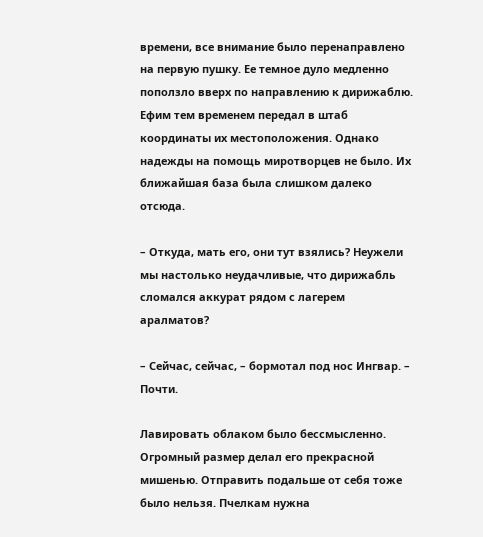времени, все внимание было перенаправлено на первую пушку. Ее темное дуло медленно поползло вверх по направлению к дирижаблю. Ефим тем временем передал в штаб координаты их местоположения. Однако надежды на помощь миротворцев не было. Их ближайшая база была слишком далеко отсюда.

– Откуда, мать его, они тут взялись? Неужели мы настолько неудачливые, что дирижабль сломался аккурат рядом с лагерем аралматов?

– Сейчас, сейчас, – бормотал под нос Ингвар. – Почти.

Лавировать облаком было бессмысленно. Огромный размер делал его прекрасной мишенью. Отправить подальше от себя тоже было нельзя. Пчелкам нужна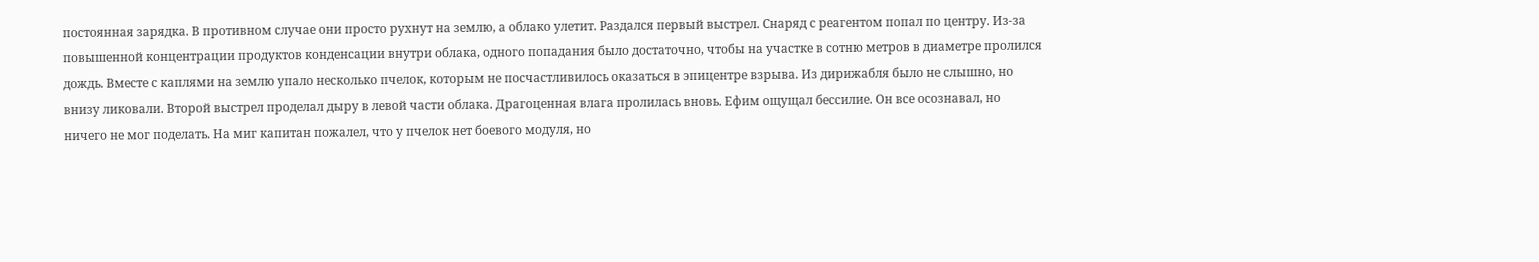постоянная зарядка. В противном случае они просто рухнут на землю, а облако улетит. Раздался первый выстрел. Снаряд с реагентом попал по центру. Из-за повышенной концентрации продуктов конденсации внутри облака, одного попадания было достаточно, чтобы на участке в сотню метров в диаметре пролился дождь. Вместе с каплями на землю упало несколько пчелок, которым не посчастливилось оказаться в эпицентре взрыва. Из дирижабля было не слышно, но внизу ликовали. Второй выстрел проделал дыру в левой части облака. Драгоценная влага пролилась вновь. Ефим ощущал бессилие. Он все осознавал, но ничего не мог поделать. На миг капитан пожалел, что у пчелок нет боевого модуля, но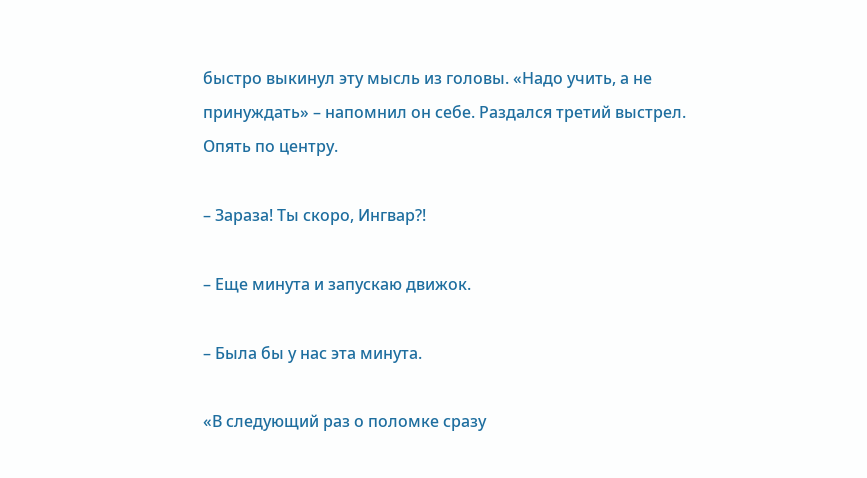быстро выкинул эту мысль из головы. «Надо учить, а не принуждать» – напомнил он себе. Раздался третий выстрел. Опять по центру.

– Зараза! Ты скоро, Ингвар?!

– Еще минута и запускаю движок.

– Была бы у нас эта минута.

«В следующий раз о поломке сразу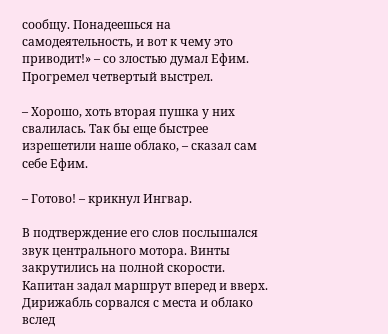сообщу. Понадеешься на самодеятельность, и вот к чему это приводит!» – со злостью думал Ефим. Прогремел четвертый выстрел.

– Хорошо, хоть вторая пушка у них свалилась. Так бы еще быстрее изрешетили наше облако, – сказал сам себе Ефим.

– Готово! – крикнул Ингвар.

В подтверждение его слов послышался звук центрального мотора. Винты закрутились на полной скорости. Капитан задал маршрут вперед и вверх. Дирижабль сорвался с места и облако вслед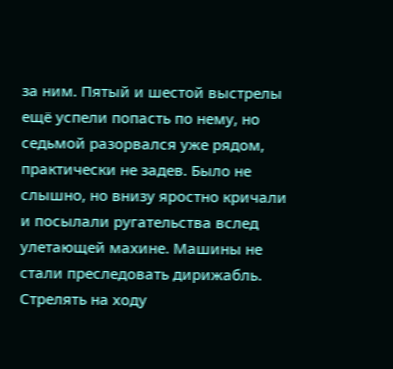за ним. Пятый и шестой выстрелы ещё успели попасть по нему, но седьмой разорвался уже рядом, практически не задев. Было не слышно, но внизу яростно кричали и посылали ругательства вслед улетающей махине. Машины не стали преследовать дирижабль. Стрелять на ходу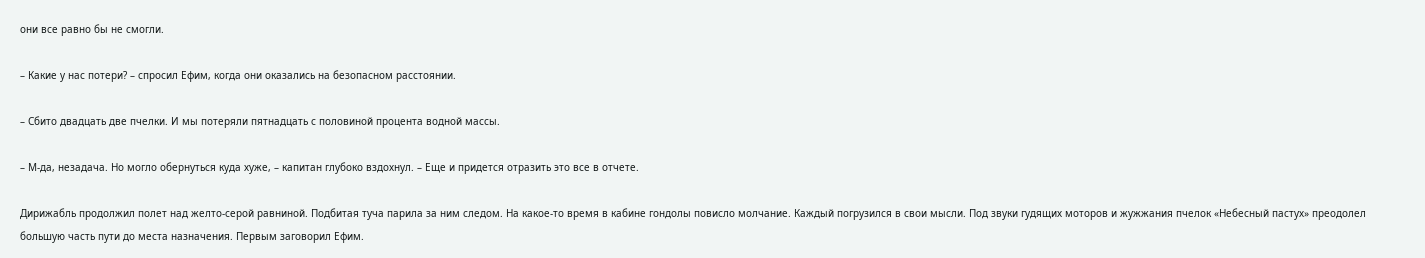они все равно бы не смогли.

– Какие у нас потери? – спросил Ефим, когда они оказались на безопасном расстоянии.

– Сбито двадцать две пчелки. И мы потеряли пятнадцать с половиной процента водной массы.

– М-да, незадача. Но могло обернуться куда хуже, – капитан глубоко вздохнул. – Еще и придется отразить это все в отчете.

Дирижабль продолжил полет над желто-серой равниной. Подбитая туча парила за ним следом. На какое-то время в кабине гондолы повисло молчание. Каждый погрузился в свои мысли. Под звуки гудящих моторов и жужжания пчелок «Небесный пастух» преодолел большую часть пути до места назначения. Первым заговорил Ефим.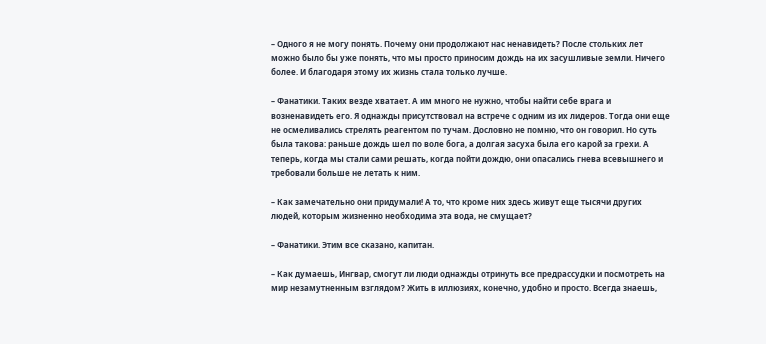– Одного я не могу понять. Почему они продолжают нас ненавидеть? После стольких лет можно было бы уже понять, что мы просто приносим дождь на их засушливые земли. Ничего более. И благодаря этому их жизнь стала только лучше.

– Фанатики. Таких везде хватает. А им много не нужно, чтобы найти себе врага и возненавидеть его. Я однажды присутствовал на встрече с одним из их лидеров. Тогда они еще не осмеливались стрелять реагентом по тучам. Дословно не помню, что он говорил. Но суть была такова: раньше дождь шел по воле бога, а долгая засуха была его карой за грехи. А теперь, когда мы стали сами решать, когда пойти дождю, они опасались гнева всевышнего и требовали больше не летать к ним.

– Как замечательно они придумали! А то, что кроме них здесь живут еще тысячи других людей, которым жизненно необходима эта вода, не смущает?

– Фанатики. Этим все сказано, капитан.

– Как думаешь, Ингвар, смогут ли люди однажды отринуть все предрассудки и посмотреть на мир незамутненным взглядом? Жить в иллюзиях, конечно, удобно и просто. Всегда знаешь,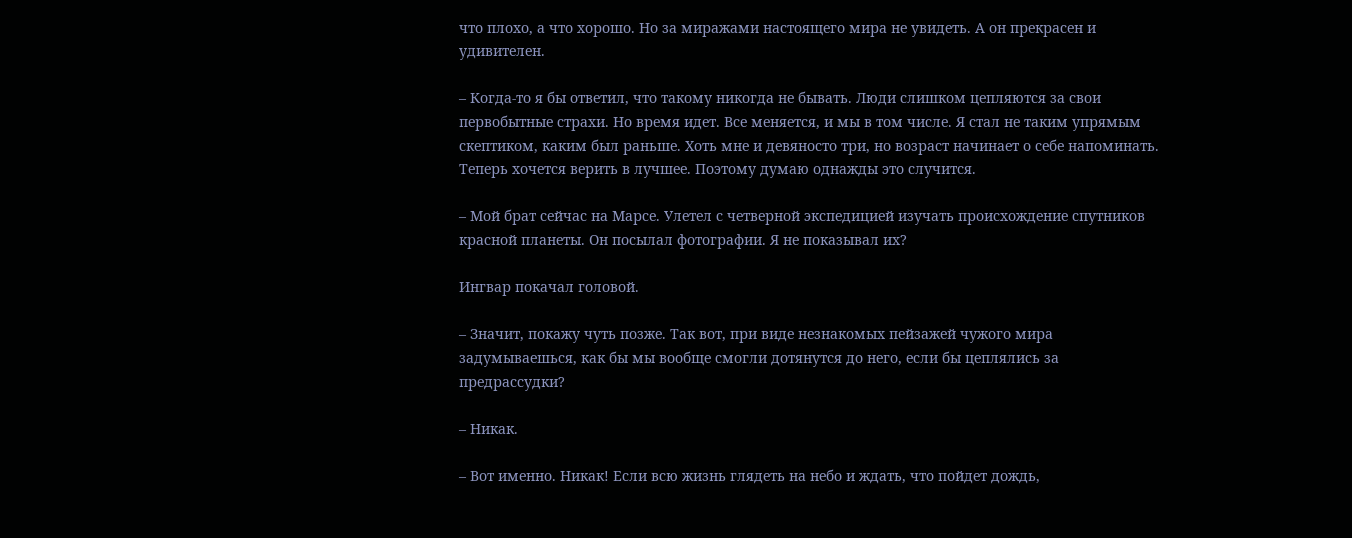что плохо, а что хорошо. Но за миражами настоящего мира не увидеть. А он прекрасен и удивителен.

– Когда-то я бы ответил, что такому никогда не бывать. Люди слишком цепляются за свои первобытные страхи. Но время идет. Все меняется, и мы в том числе. Я стал не таким упрямым скептиком, каким был раньше. Хоть мне и девяносто три, но возраст начинает о себе напоминать. Теперь хочется верить в лучшее. Поэтому думаю однажды это случится.

– Мой брат сейчас на Марсе. Улетел с четверной экспедицией изучать происхождение спутников красной планеты. Он посылал фотографии. Я не показывал их?

Ингвар покачал головой.

– Значит, покажу чуть позже. Так вот, при виде незнакомых пейзажей чужого мира задумываешься, как бы мы вообще смогли дотянутся до него, если бы цеплялись за предрассудки?

– Никак.

– Вот именно. Никак! Если всю жизнь глядеть на небо и ждать, что пойдет дождь,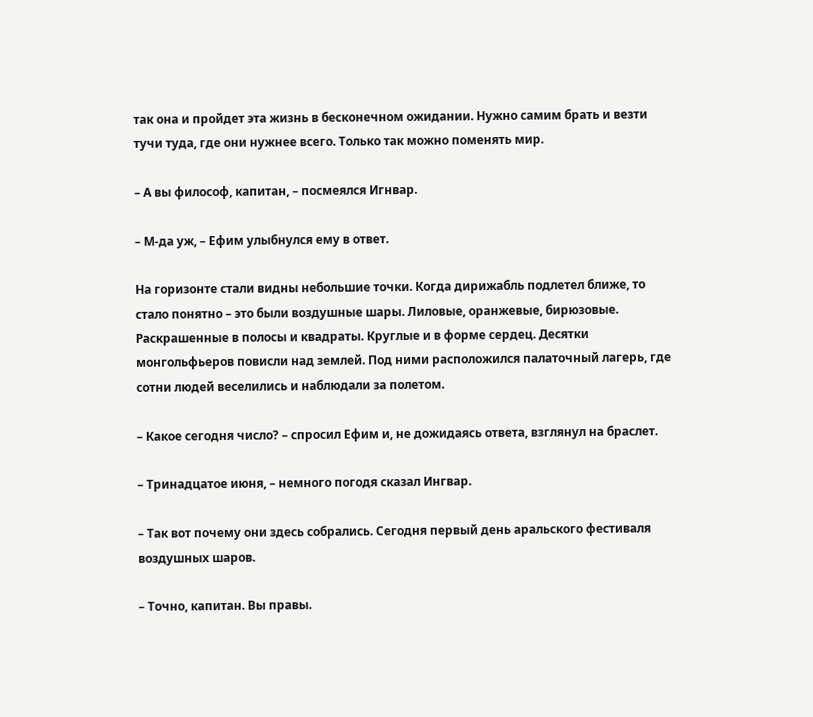так она и пройдет эта жизнь в бесконечном ожидании. Нужно самим брать и везти тучи туда, где они нужнее всего. Только так можно поменять мир.

– А вы философ, капитан, – посмеялся Игнвар.

– М-да уж, – Ефим улыбнулся ему в ответ.

На горизонте стали видны небольшие точки. Когда дирижабль подлетел ближе, то стало понятно – это были воздушные шары. Лиловые, оранжевые, бирюзовые. Раскрашенные в полосы и квадраты. Круглые и в форме сердец. Десятки монгольфьеров повисли над землей. Под ними расположился палаточный лагерь, где сотни людей веселились и наблюдали за полетом.

– Какое сегодня число? – спросил Ефим и, не дожидаясь ответа, взглянул на браслет.

– Тринадцатое июня, – немного погодя сказал Ингвар.

– Так вот почему они здесь собрались. Сегодня первый день аральского фестиваля воздушных шаров.

– Точно, капитан. Вы правы.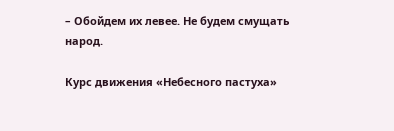– Обойдем их левее. Не будем смущать народ.

Курс движения «Небесного пастуха»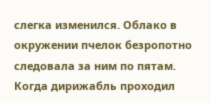слегка изменился. Облако в окружении пчелок безропотно следовала за ним по пятам. Когда дирижабль проходил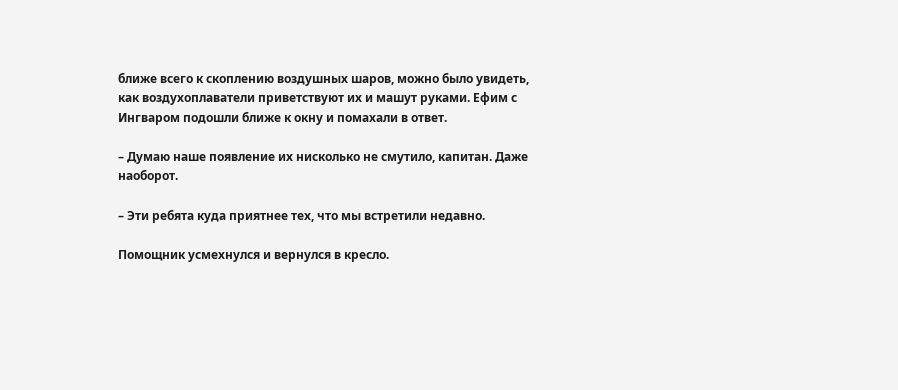ближе всего к скоплению воздушных шаров, можно было увидеть, как воздухоплаватели приветствуют их и машут руками. Ефим с Ингваром подошли ближе к окну и помахали в ответ.

– Думаю наше появление их нисколько не смутило, капитан. Даже наоборот.

– Эти ребята куда приятнее тех, что мы встретили недавно.

Помощник усмехнулся и вернулся в кресло.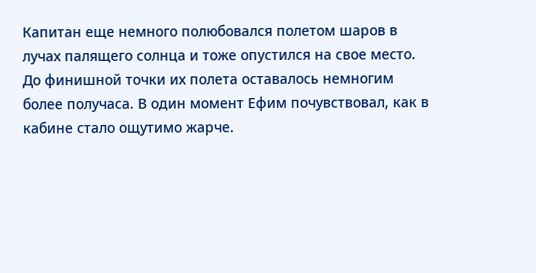Капитан еще немного полюбовался полетом шаров в лучах палящего солнца и тоже опустился на свое место. До финишной точки их полета оставалось немногим более получаса. В один момент Ефим почувствовал, как в кабине стало ощутимо жарче.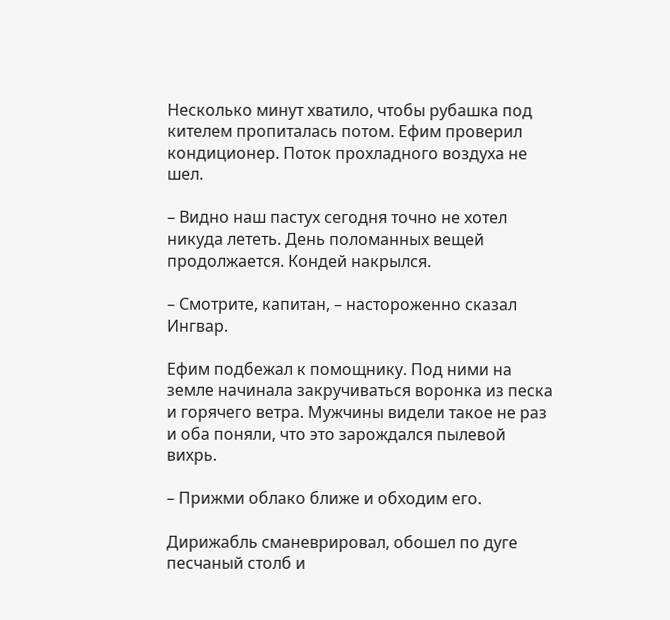Несколько минут хватило, чтобы рубашка под кителем пропиталась потом. Ефим проверил кондиционер. Поток прохладного воздуха не шел.

– Видно наш пастух сегодня точно не хотел никуда лететь. День поломанных вещей продолжается. Кондей накрылся.

– Смотрите, капитан, – настороженно сказал Ингвар.

Ефим подбежал к помощнику. Под ними на земле начинала закручиваться воронка из песка и горячего ветра. Мужчины видели такое не раз и оба поняли, что это зарождался пылевой вихрь.

– Прижми облако ближе и обходим его.

Дирижабль сманеврировал, обошел по дуге песчаный столб и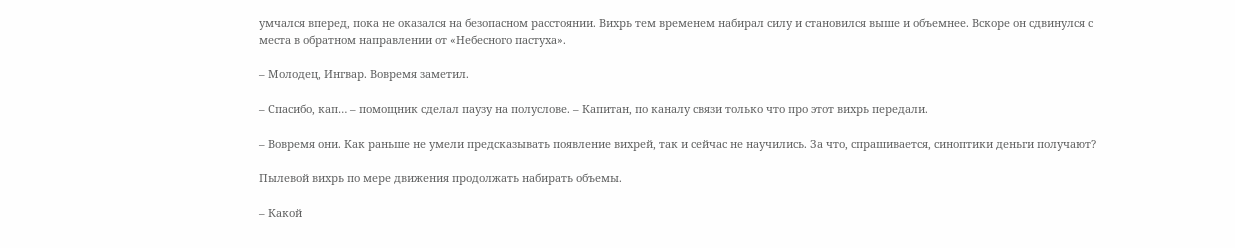умчался вперед, пока не оказался на безопасном расстоянии. Вихрь тем временем набирал силу и становился выше и объемнее. Вскоре он сдвинулся с места в обратном направлении от «Небесного пастуха».

– Молодец, Ингвар. Вовремя заметил.

– Спасибо, кап… – помощник сделал паузу на полуслове. – Капитан, по каналу связи только что про этот вихрь передали.

– Вовремя они. Как раньше не умели предсказывать появление вихрей, так и сейчас не научились. За что, спрашивается, синоптики деньги получают?

Пылевой вихрь по мере движения продолжать набирать объемы.

– Какой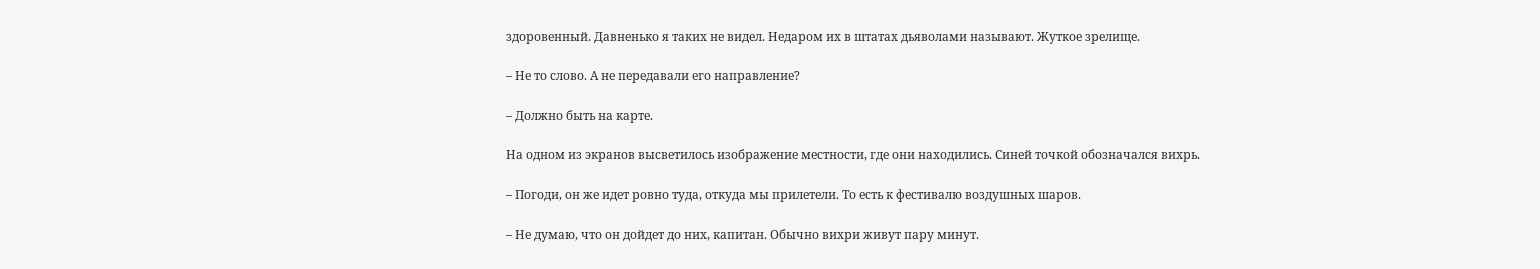здоровенный. Давненько я таких не видел. Недаром их в штатах дьяволами называют. Жуткое зрелище.

– Не то слово. А не передавали его направление?

– Должно быть на карте.

На одном из экранов высветилось изображение местности, где они находились. Синей точкой обозначался вихрь.

– Погоди, он же идет ровно туда, откуда мы прилетели. То есть к фестивалю воздушных шаров.

– Не думаю, что он дойдет до них, капитан. Обычно вихри живут пару минут.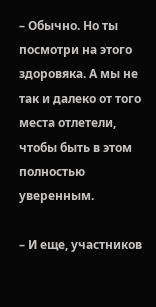– Обычно. Но ты посмотри на этого здоровяка. А мы не так и далеко от того места отлетели, чтобы быть в этом полностью уверенным.

– И еще, участников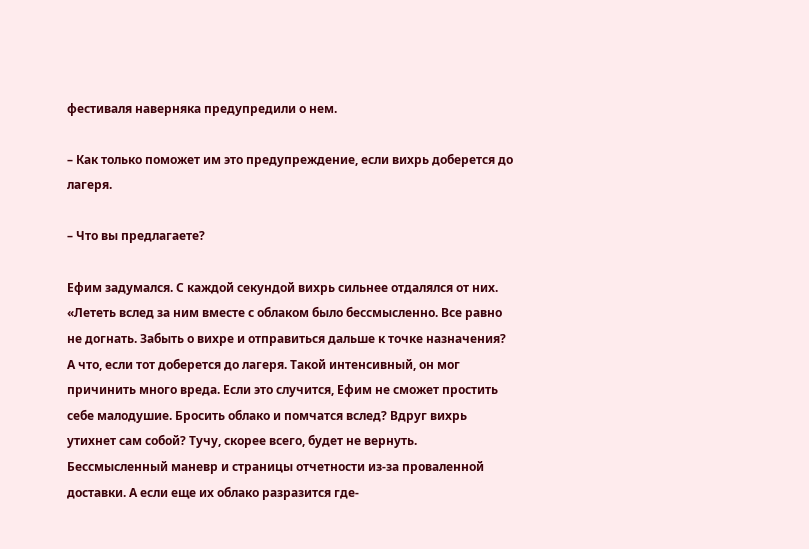фестиваля наверняка предупредили о нем.

– Как только поможет им это предупреждение, если вихрь доберется до лагеря.

– Что вы предлагаете?

Ефим задумался. С каждой секундой вихрь сильнее отдалялся от них. «Лететь вслед за ним вместе с облаком было бессмысленно. Все равно не догнать. Забыть о вихре и отправиться дальше к точке назначения? А что, если тот доберется до лагеря. Такой интенсивный, он мог причинить много вреда. Если это случится, Ефим не сможет простить себе малодушие. Бросить облако и помчатся вслед? Вдруг вихрь утихнет сам собой? Тучу, скорее всего, будет не вернуть. Бессмысленный маневр и страницы отчетности из-за проваленной доставки. А если еще их облако разразится где-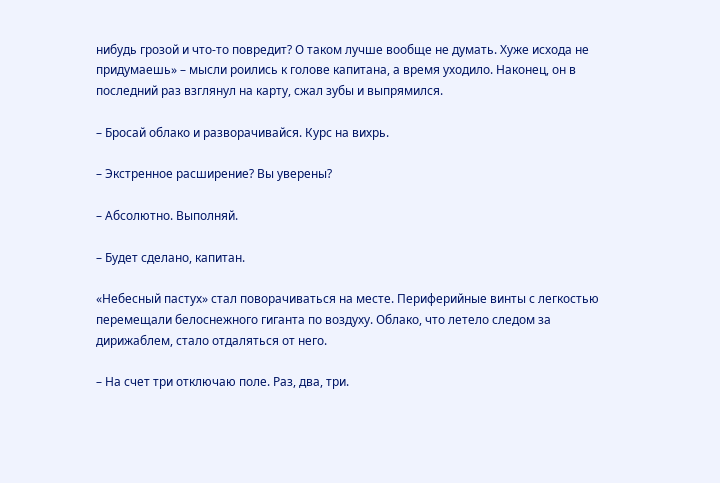нибудь грозой и что-то повредит? О таком лучше вообще не думать. Хуже исхода не придумаешь» – мысли роились к голове капитана, а время уходило. Наконец, он в последний раз взглянул на карту, сжал зубы и выпрямился.

– Бросай облако и разворачивайся. Курс на вихрь.

– Экстренное расширение? Вы уверены?

– Абсолютно. Выполняй.

– Будет сделано, капитан.

«Небесный пастух» стал поворачиваться на месте. Периферийные винты с легкостью перемещали белоснежного гиганта по воздуху. Облако, что летело следом за дирижаблем, стало отдаляться от него.

– На счет три отключаю поле. Раз, два, три.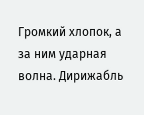Громкий хлопок, а за ним ударная волна. Дирижабль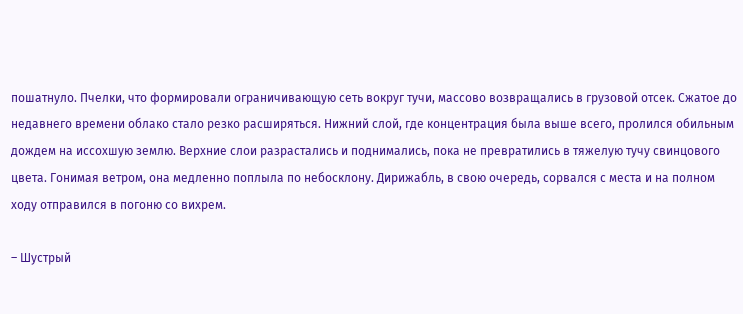пошатнуло. Пчелки, что формировали ограничивающую сеть вокруг тучи, массово возвращались в грузовой отсек. Сжатое до недавнего времени облако стало резко расширяться. Нижний слой, где концентрация была выше всего, пролился обильным дождем на иссохшую землю. Верхние слои разрастались и поднимались, пока не превратились в тяжелую тучу свинцового цвета. Гонимая ветром, она медленно поплыла по небосклону. Дирижабль, в свою очередь, сорвался с места и на полном ходу отправился в погоню со вихрем.

– Шустрый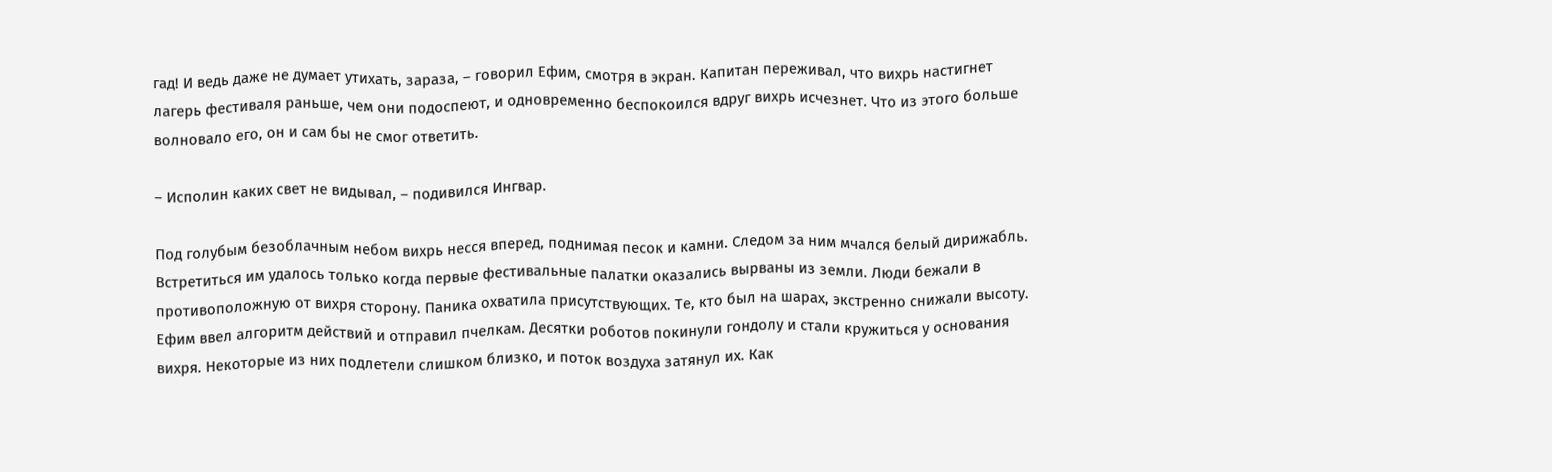гад! И ведь даже не думает утихать, зараза, – говорил Ефим, смотря в экран. Капитан переживал, что вихрь настигнет лагерь фестиваля раньше, чем они подоспеют, и одновременно беспокоился вдруг вихрь исчезнет. Что из этого больше волновало его, он и сам бы не смог ответить.

– Исполин каких свет не видывал, – подивился Ингвар.

Под голубым безоблачным небом вихрь несся вперед, поднимая песок и камни. Следом за ним мчался белый дирижабль. Встретиться им удалось только когда первые фестивальные палатки оказались вырваны из земли. Люди бежали в противоположную от вихря сторону. Паника охватила присутствующих. Те, кто был на шарах, экстренно снижали высоту. Ефим ввел алгоритм действий и отправил пчелкам. Десятки роботов покинули гондолу и стали кружиться у основания вихря. Некоторые из них подлетели слишком близко, и поток воздуха затянул их. Как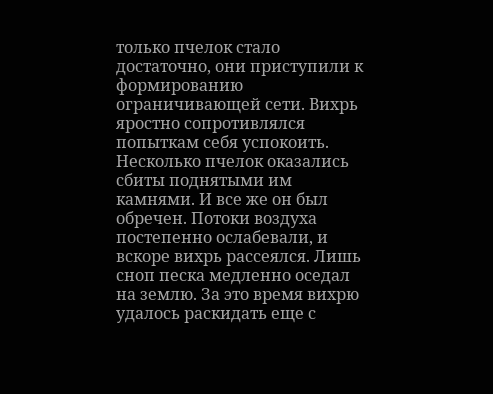только пчелок стало достаточно, они приступили к формированию ограничивающей сети. Вихрь яростно сопротивлялся попыткам себя успокоить. Несколько пчелок оказались сбиты поднятыми им камнями. И все же он был обречен. Потоки воздуха постепенно ослабевали, и вскоре вихрь рассеялся. Лишь сноп песка медленно оседал на землю. За это время вихрю удалось раскидать еще с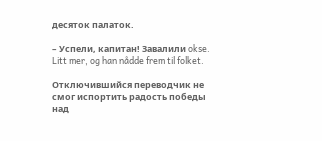десяток палаток.

– Успели, капитан! Завалили okse. Litt mer, og han nådde frem til folket.

Отключившийся переводчик не смог испортить радость победы над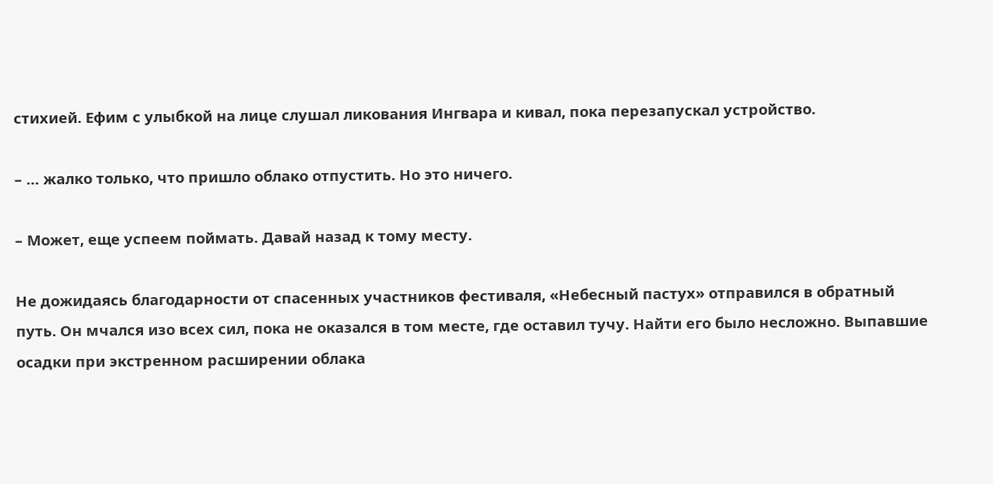стихией. Ефим с улыбкой на лице слушал ликования Ингвара и кивал, пока перезапускал устройство.

– … жалко только, что пришло облако отпустить. Но это ничего.

– Может, еще успеем поймать. Давай назад к тому месту.

Не дожидаясь благодарности от спасенных участников фестиваля, «Небесный пастух» отправился в обратный путь. Он мчался изо всех сил, пока не оказался в том месте, где оставил тучу. Найти его было несложно. Выпавшие осадки при экстренном расширении облака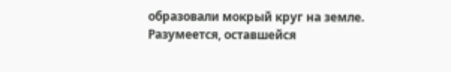образовали мокрый круг на земле. Разумеется, оставшейся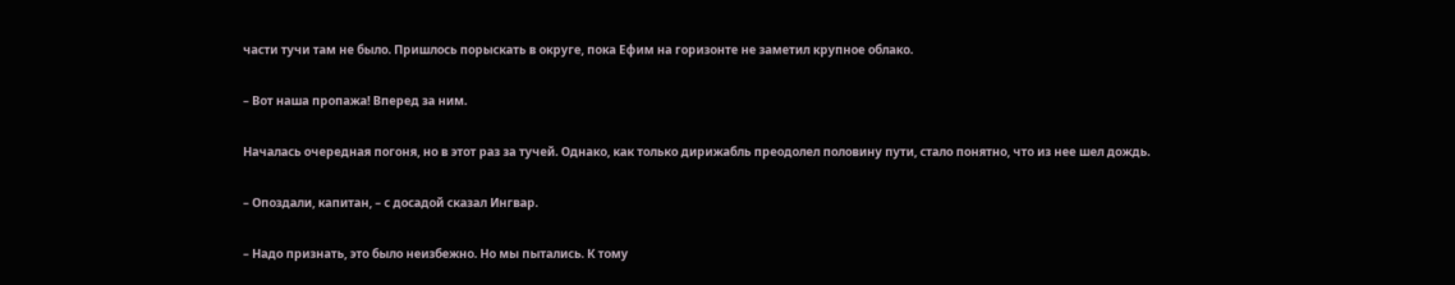части тучи там не было. Пришлось порыскать в округе, пока Ефим на горизонте не заметил крупное облако.

– Вот наша пропажа! Вперед за ним.

Началась очередная погоня, но в этот раз за тучей. Однако, как только дирижабль преодолел половину пути, стало понятно, что из нее шел дождь.

– Опоздали, капитан, – с досадой сказал Ингвар.

– Надо признать, это было неизбежно. Но мы пытались. К тому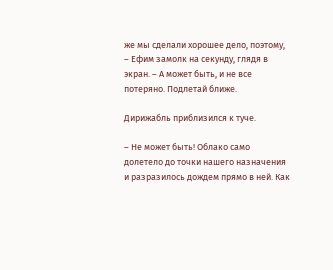же мы сделали хорошее дело, поэтому, – Ефим замолк на секунду, глядя в экран. – А может быть, и не все потеряно. Подлетай ближе.

Дирижабль приблизился к туче.

– Не может быть! Облако само долетело до точки нашего назначения и разразилось дождем прямо в ней. Как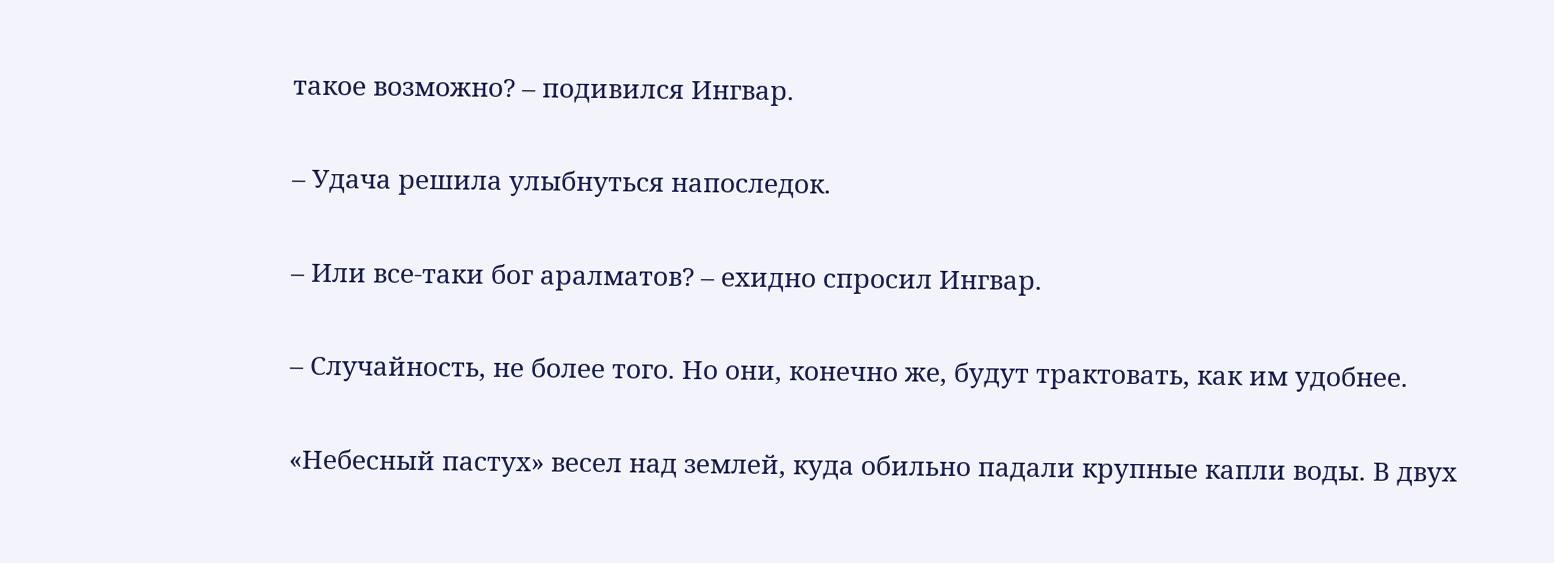такое возможно? – подивился Ингвар.

– Удача решила улыбнуться напоследок.

– Или все-таки бог аралматов? – ехидно спросил Ингвар.

– Случайность, не более того. Но они, конечно же, будут трактовать, как им удобнее.

«Небесный пастух» весел над землей, куда обильно падали крупные капли воды. В двух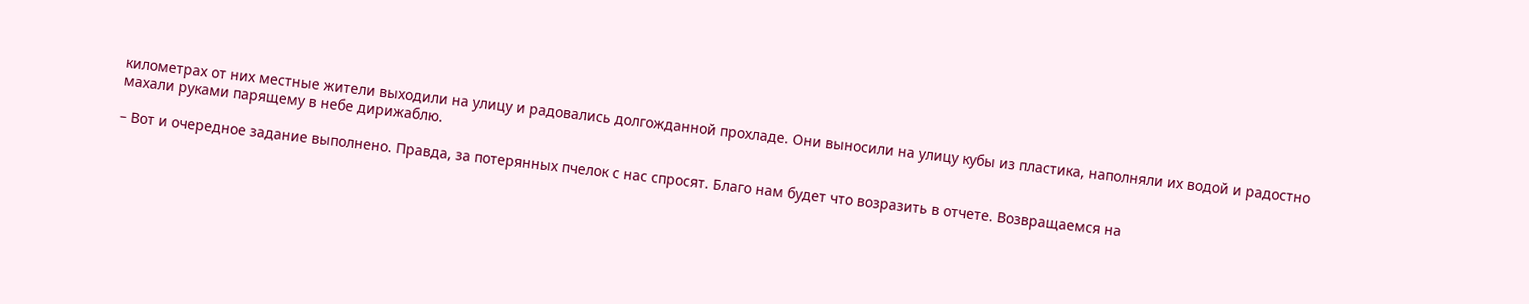километрах от них местные жители выходили на улицу и радовались долгожданной прохладе. Они выносили на улицу кубы из пластика, наполняли их водой и радостно махали руками парящему в небе дирижаблю.

– Вот и очередное задание выполнено. Правда, за потерянных пчелок с нас спросят. Благо нам будет что возразить в отчете. Возвращаемся на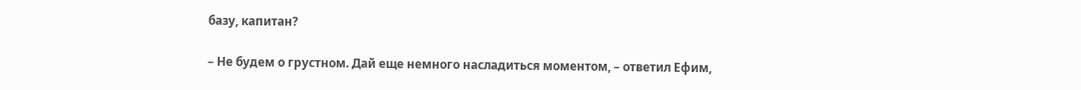базу, капитан?

– Не будем о грустном. Дай еще немного насладиться моментом, – ответил Ефим,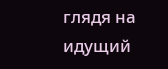глядя на идущий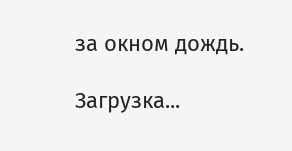за окном дождь.

Загрузка...